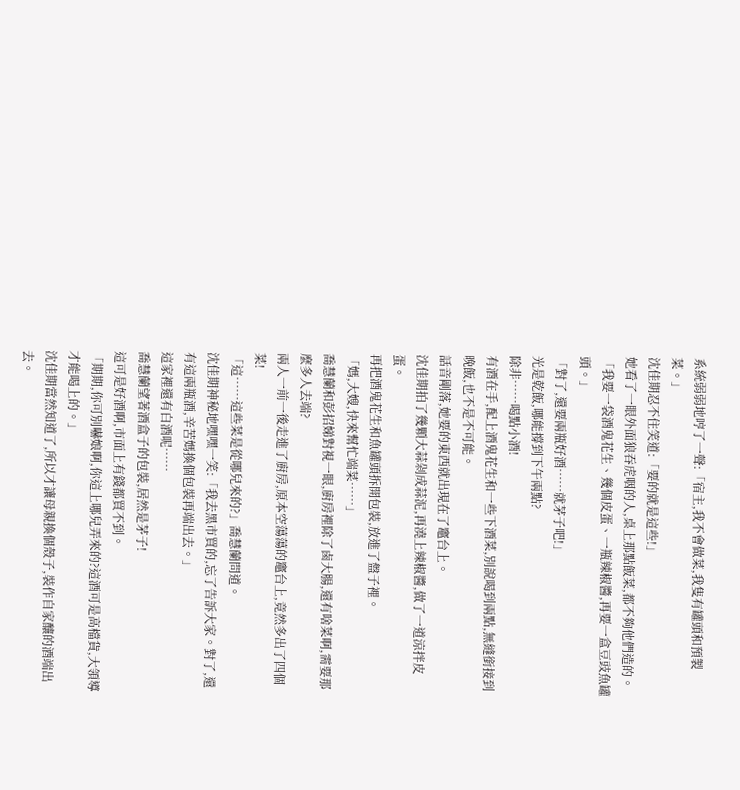系統弱弱地哼了一聲:「宿主,我不會做菜,我隻有罐頭和預製菜。」
沈佳期忍不住笑道:「要的就是這些!」
她看了一眼外面狼吞虎咽的人,桌上那點飯菜,都不夠他們造的。
「我要一袋酒鬼花生、幾個皮蛋、一瓶辣椒醬,再要一盒豆豉魚罐頭。」
「對了,還要兩瓶好酒……就茅子吧!」
光是乾飯,哪能撐到下午兩點?
除非……喝點小酒!
有酒在手,配上酒鬼花生和一些下酒菜,別說喝到兩點,無縫銜接到晚飯,也不是不可能。
話音剛落,她要的東西就出現在了竈台上。
沈佳期拍了幾顆大蒜剁成蒜泥,再澆上辣椒醬,做了一道涼拌皮蛋。
再把酒鬼花生和魚罐頭拆開包裝,放進了盤子裡。
「媽,大嫂,快來幫忙端菜……」
喬慧蘭和彭招娣對視一眼,廚房裡除了鹵大腸,還有啥菜啊,需要那麼多人去端?
兩人一前一後走進了廚房,原本空蕩蕩的竈台上,竟然多出了四個菜!
「這……這些菜是從哪兒來的?」喬慧蘭問道。
沈佳期神秘地嘿嘿一笑:「我去黑市買的,忘了告訴大家。對了,還有這兩瓶酒,辛苦媽換個包裝再端出去。」
這家裡還有白酒呢……
喬慧蘭望著酒盒子的包裝,居然是茅子!
這可是好酒啊,市面上有錢都買不到。
「期期,你可別嚇娘啊,你這上哪兒弄來的?這酒可是高檔貨,大領導才能喝上的。」
沈佳期當然知道了,所以才讓母親換個殼子,裝作自家釀的酒端出去。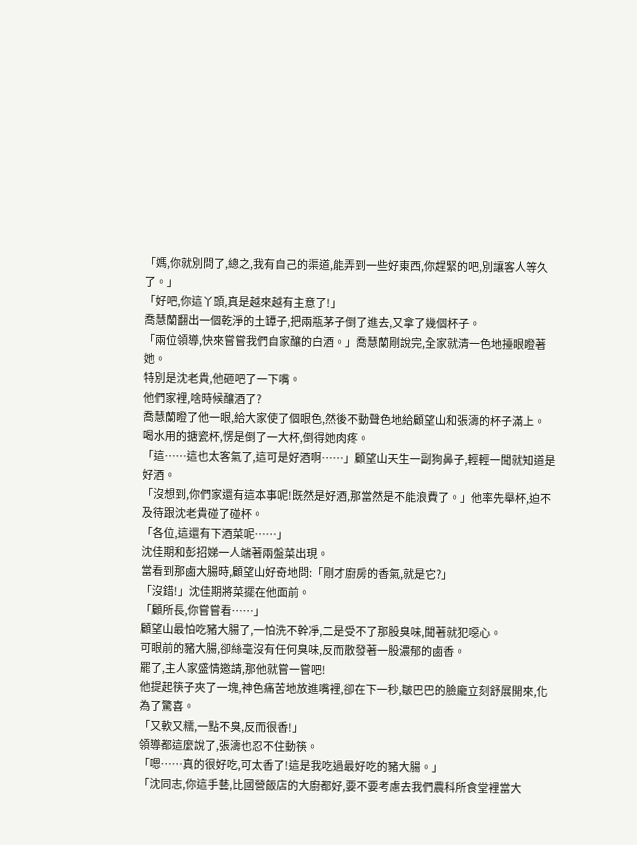「媽,你就別問了,總之,我有自己的渠道,能弄到一些好東西,你趕緊的吧,別讓客人等久了。」
「好吧,你這丫頭,真是越來越有主意了!」
喬慧蘭翻出一個乾淨的土罈子,把兩瓶茅子倒了進去,又拿了幾個杯子。
「兩位領導,快來嘗嘗我們自家釀的白酒。」喬慧蘭剛說完,全家就清一色地擡眼瞪著她。
特別是沈老貴,他砸吧了一下嘴。
他們家裡,啥時候釀酒了?
喬慧蘭瞪了他一眼,給大家使了個眼色,然後不動聲色地給顧望山和張濤的杯子滿上。
喝水用的搪瓷杯,愣是倒了一大杯,倒得她肉疼。
「這……這也太客氣了,這可是好酒啊……」顧望山天生一副狗鼻子,輕輕一聞就知道是好酒。
「沒想到,你們家還有這本事呢!既然是好酒,那當然是不能浪費了。」他率先舉杯,迫不及待跟沈老貴碰了碰杯。
「各位,這還有下酒菜呢……」
沈佳期和彭招娣一人端著兩盤菜出現。
當看到那鹵大腸時,顧望山好奇地問:「剛才廚房的香氣,就是它?」
「沒錯!」沈佳期將菜擺在他面前。
「顧所長,你嘗嘗看……」
顧望山最怕吃豬大腸了,一怕洗不幹凈,二是受不了那股臭味,聞著就犯噁心。
可眼前的豬大腸,卻絲毫沒有任何臭味,反而散發著一股濃郁的鹵香。
罷了,主人家盛情邀請,那他就嘗一嘗吧!
他提起筷子夾了一塊,神色痛苦地放進嘴裡,卻在下一秒,皺巴巴的臉龐立刻舒展開來,化為了驚喜。
「又軟又糯,一點不臭,反而很香!」
領導都這麼說了,張濤也忍不住動筷。
「嗯……真的很好吃,可太香了!這是我吃過最好吃的豬大腸。」
「沈同志,你這手藝,比國營飯店的大廚都好,要不要考慮去我們農科所食堂裡當大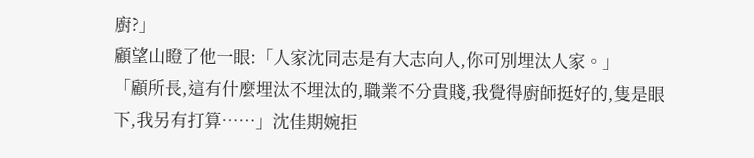廚?」
顧望山瞪了他一眼:「人家沈同志是有大志向人,你可別埋汰人家。」
「顧所長,這有什麼埋汰不埋汰的,職業不分貴賤,我覺得廚師挺好的,隻是眼下,我另有打算……」沈佳期婉拒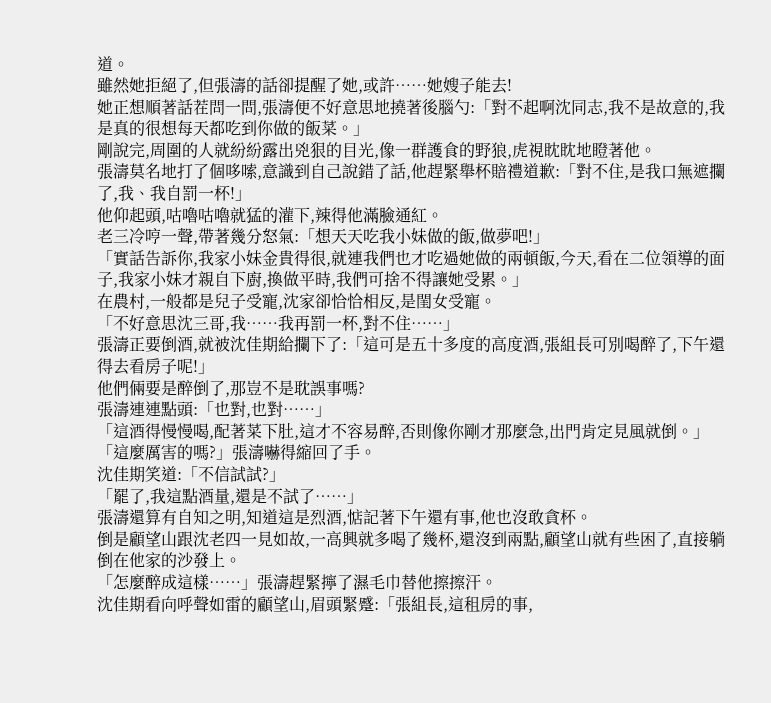道。
雖然她拒絕了,但張濤的話卻提醒了她,或許……她嫂子能去!
她正想順著話茬問一問,張濤便不好意思地撓著後腦勺:「對不起啊沈同志,我不是故意的,我是真的很想每天都吃到你做的飯菜。」
剛說完,周圍的人就紛紛露出兇狠的目光,像一群護食的野狼,虎視眈眈地瞪著他。
張濤莫名地打了個哆嗦,意識到自己說錯了話,他趕緊舉杯賠禮道歉:「對不住,是我口無遮攔了,我、我自罰一杯!」
他仰起頭,咕嚕咕嚕就猛的灌下,辣得他滿臉通紅。
老三冷哼一聲,帶著幾分怒氣:「想天天吃我小妹做的飯,做夢吧!」
「實話告訴你,我家小妹金貴得很,就連我們也才吃過她做的兩頓飯,今天,看在二位領導的面子,我家小妹才親自下廚,換做平時,我們可捨不得讓她受累。」
在農村,一般都是兒子受寵,沈家卻恰恰相反,是閨女受寵。
「不好意思沈三哥,我……我再罰一杯,對不住……」
張濤正要倒酒,就被沈佳期給攔下了:「這可是五十多度的高度酒,張組長可別喝醉了,下午還得去看房子呢!」
他們倆要是醉倒了,那豈不是耽誤事嗎?
張濤連連點頭:「也對,也對……」
「這酒得慢慢喝,配著菜下肚,這才不容易醉,否則像你剛才那麼急,出門肯定見風就倒。」
「這麼厲害的嗎?」張濤嚇得縮回了手。
沈佳期笑道:「不信試試?」
「罷了,我這點酒量,還是不試了……」
張濤還算有自知之明,知道這是烈酒,惦記著下午還有事,他也沒敢貪杯。
倒是顧望山跟沈老四一見如故,一高興就多喝了幾杯,還沒到兩點,顧望山就有些困了,直接躺倒在他家的沙發上。
「怎麼醉成這樣……」張濤趕緊擰了濕毛巾替他擦擦汗。
沈佳期看向呼聲如雷的顧望山,眉頭緊蹙:「張組長,這租房的事,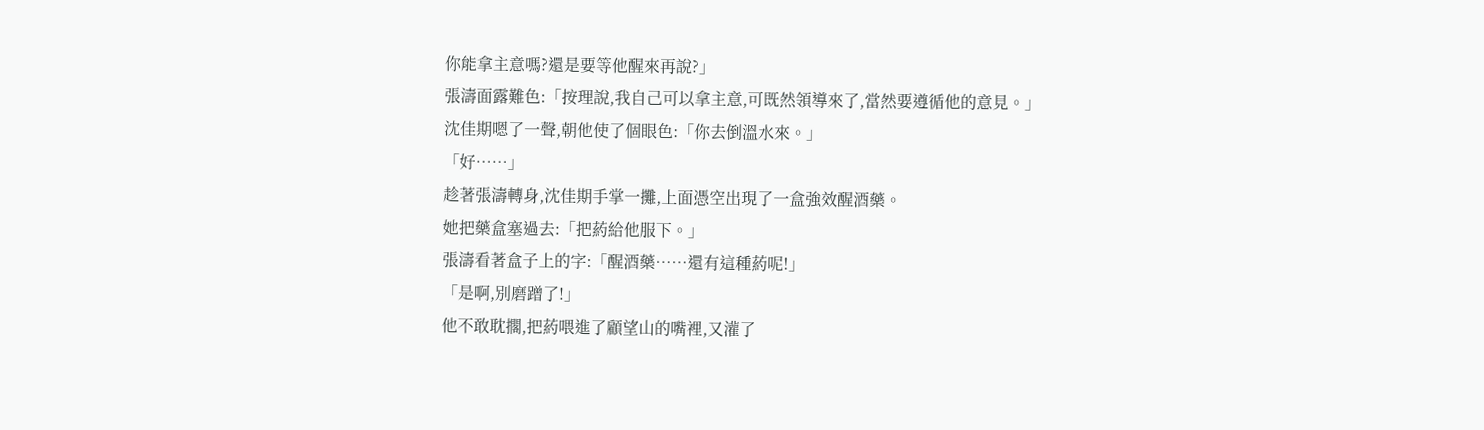你能拿主意嗎?還是要等他醒來再說?」
張濤面露難色:「按理說,我自己可以拿主意,可既然領導來了,當然要遵循他的意見。」
沈佳期嗯了一聲,朝他使了個眼色:「你去倒溫水來。」
「好……」
趁著張濤轉身,沈佳期手掌一攤,上面憑空出現了一盒強效醒酒藥。
她把藥盒塞過去:「把葯給他服下。」
張濤看著盒子上的字:「醒酒藥……還有這種葯呢!」
「是啊,別磨蹭了!」
他不敢耽擱,把葯喂進了顧望山的嘴裡,又灌了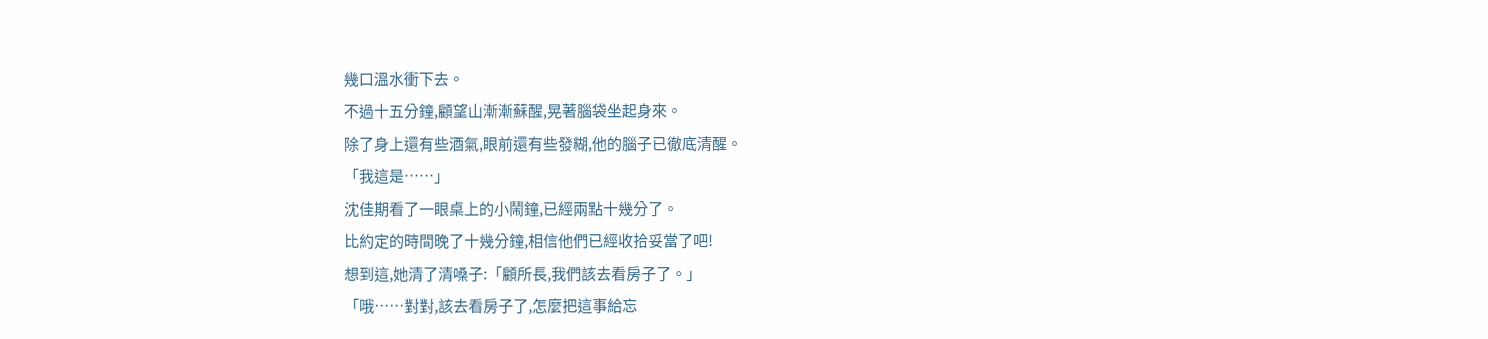幾口溫水衝下去。
不過十五分鐘,顧望山漸漸蘇醒,晃著腦袋坐起身來。
除了身上還有些酒氣,眼前還有些發糊,他的腦子已徹底清醒。
「我這是……」
沈佳期看了一眼桌上的小鬧鐘,已經兩點十幾分了。
比約定的時間晚了十幾分鐘,相信他們已經收拾妥當了吧!
想到這,她清了清嗓子:「顧所長,我們該去看房子了。」
「哦……對對,該去看房子了,怎麼把這事給忘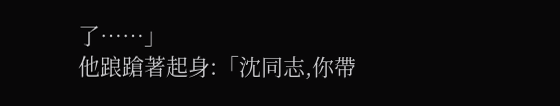了……」
他踉蹌著起身:「沈同志,你帶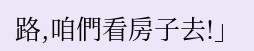路,咱們看房子去!」